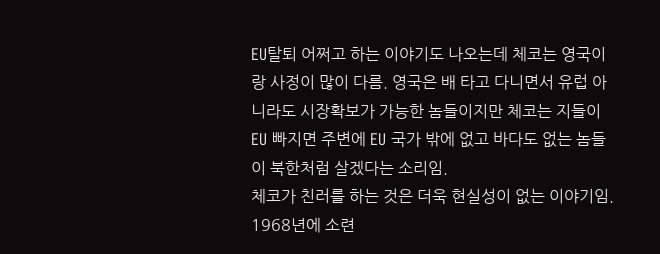EU탈퇴 어쩌고 하는 이야기도 나오는데 체코는 영국이랑 사정이 많이 다름. 영국은 배 타고 다니면서 유럽 아니라도 시장확보가 가능한 놈들이지만 체코는 지들이 EU 빠지면 주변에 EU 국가 밖에 없고 바다도 없는 놈들이 북한처럼 살겠다는 소리임.
체코가 친러를 하는 것은 더욱 현실성이 없는 이야기임.
1968년에 소련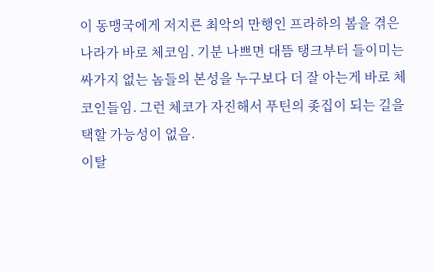이 동맹국에게 저지른 최악의 만행인 프라하의 봄을 겪은 나라가 바로 체코임. 기분 나쁘면 대뜸 탱크부터 들이미는 싸가지 없는 놈들의 본성을 누구보다 더 잘 아는게 바로 체코인들임. 그런 체코가 자진해서 푸틴의 좆집이 되는 길을 택할 가능성이 없음.
이탈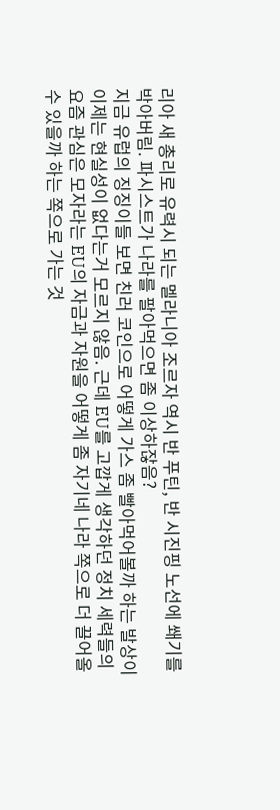리아 새 총리로 유력시 되는 멜라니아 조르자 역시 반 푸틴, 반 시진핑 노선에 쐐기를 박아버림. 파시스트가 나라를 팔아먹으면 좀 이상하잖음?
지금 유럽의 징징이들 보면 친러 코인으로 어떻게 가스 좀 빨아먹어볼까 하는 발상이 이제는 현실성이 없다는거 모르지 않음. 근데 EU를 고깝게 생각하던 정치 세력들의 요즘 관심은 모자라는 EU의 자금과 자원을 어떻게 좀 자기네 나라 쪽으로 더 끌어올 수 있을까 하는 쪽으로 가는 것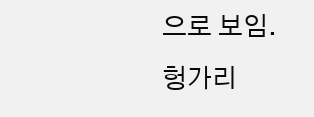으로 보임.
헝가리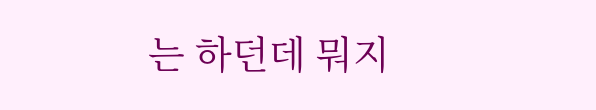는 하던데 뭐지